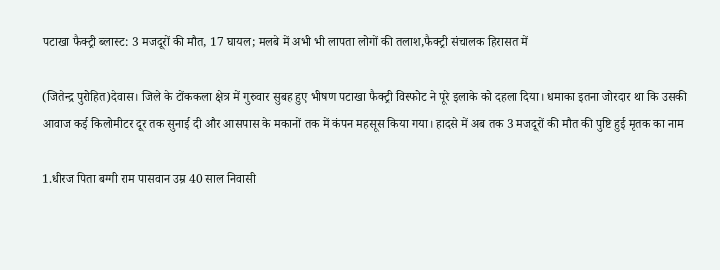पटाखा फैक्ट्री ब्लास्ट: 3 मजदूरों की मौत, 17 घायल; मलबे में अभी भी लापता लोगों की तलाश,फैक्ट्री संचालक हिरासत में

(जितेन्द्र पुरोहित)देवास। जिले के टोंककला क्षेत्र में गुरुवार सुबह हुए भीषण पटाखा फैक्ट्री विस्फोट ने पूरे इलाके को दहला दिया। धमाका इतना जोरदार था कि उसकी आवाज कई किलोमीटर दूर तक सुनाई दी और आसपास के मकानों तक में कंपन महसूस किया गया। हादसे में अब तक 3 मजदूरों की मौत की पुष्टि हुई मृतक का नाम

1.धीरज पिता बग्गी राम पासवान उम्र 40 साल निवासी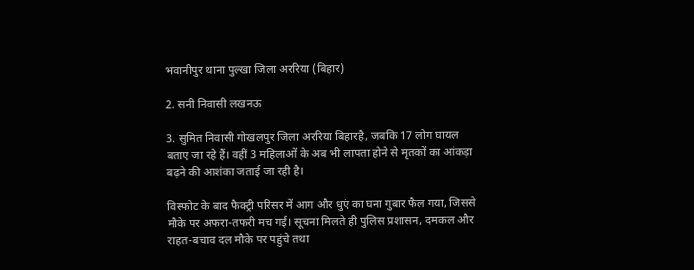भवानीपुर थाना पुल्खा जिला अररिया (बिहार)

2. सनी निवासी लखनऊ

3. सुमित निवासी गोखलपुर जिला अररिया बिहारहै, जबकि 17 लोग घायल बताए जा रहे हैं। वहीं 3 महिलाओं के अब भी लापता होने से मृतकों का आंकड़ा बढ़ने की आशंका जताई जा रही है।

विस्फोट के बाद फैक्ट्री परिसर में आग और धुएं का घना गुबार फैल गया, जिससे मौके पर अफरा-तफरी मच गई। सूचना मिलते ही पुलिस प्रशासन, दमकल और राहत-बचाव दल मौके पर पहुंचे तथा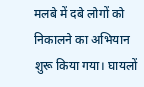मलबे में दबे लोगों को निकालने का अभियान शुरू किया गया। घायलों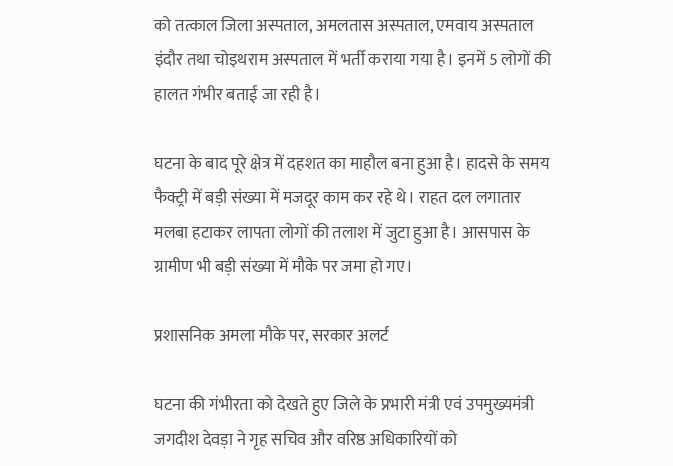को तत्काल जिला अस्पताल, अमलतास अस्पताल, एमवाय अस्पताल इंदौर तथा चोइथराम अस्पताल में भर्ती कराया गया है। इनमें 5 लोगों की हालत गंभीर बताई जा रही है।

घटना के बाद पूरे क्षेत्र में दहशत का माहौल बना हुआ है। हादसे के समय फैक्ट्री में बड़ी संख्या में मजदूर काम कर रहे थे। राहत दल लगातार मलबा हटाकर लापता लोगों की तलाश में जुटा हुआ है। आसपास के ग्रामीण भी बड़ी संख्या में मौके पर जमा हो गए।

प्रशासनिक अमला मौके पर, सरकार अलर्ट

घटना की गंभीरता को देखते हुए जिले के प्रभारी मंत्री एवं उपमुख्यमंत्री जगदीश देवड़ा ने गृह सचिव और वरिष्ठ अधिकारियों को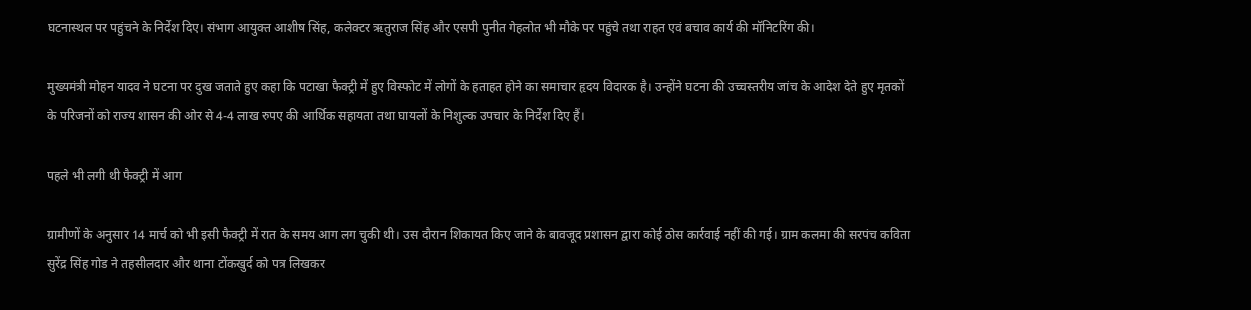घटनास्थल पर पहुंचने के निर्देश दिए। संभाग आयुक्त आशीष सिंह, कलेक्टर ऋतुराज सिंह और एसपी पुनीत गेहलोत भी मौके पर पहुंचे तथा राहत एवं बचाव कार्य की मॉनिटरिंग की।

मुख्यमंत्री मोहन यादव ने घटना पर दुख जताते हुए कहा कि पटाखा फैक्ट्री में हुए विस्फोट में लोगों के हताहत होने का समाचार हृदय विदारक है। उन्होंने घटना की उच्चस्तरीय जांच के आदेश देते हुए मृतकों के परिजनों को राज्य शासन की ओर से 4-4 लाख रुपए की आर्थिक सहायता तथा घायलों के निशुल्क उपचार के निर्देश दिए हैं।

पहले भी लगी थी फैक्ट्री में आग

ग्रामीणों के अनुसार 14 मार्च को भी इसी फैक्ट्री में रात के समय आग लग चुकी थी। उस दौरान शिकायत किए जाने के बावजूद प्रशासन द्वारा कोई ठोस कार्रवाई नहीं की गई। ग्राम कलमा की सरपंच कविता सुरेंद्र सिंह गोड ने तहसीलदार और थाना टोंकखुर्द को पत्र लिखकर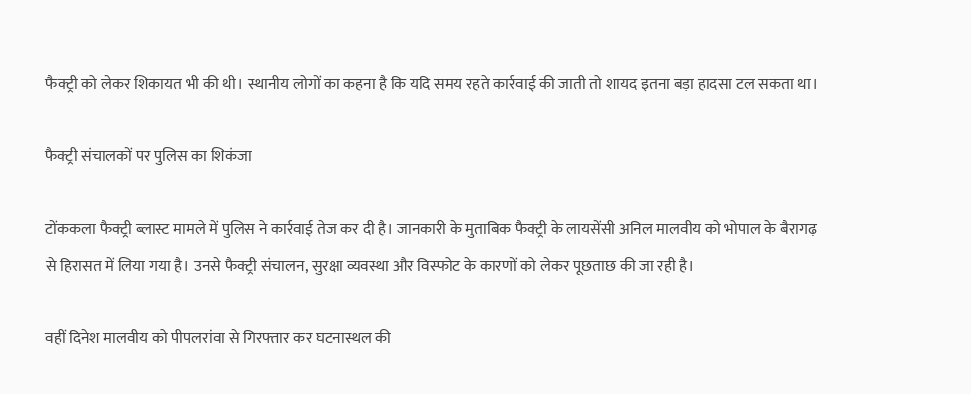फैक्ट्री को लेकर शिकायत भी की थी। स्थानीय लोगों का कहना है कि यदि समय रहते कार्रवाई की जाती तो शायद इतना बड़ा हादसा टल सकता था।

फैक्ट्री संचालकों पर पुलिस का शिकंजा

टोंककला फैक्ट्री ब्लास्ट मामले में पुलिस ने कार्रवाई तेज कर दी है। जानकारी के मुताबिक फैक्ट्री के लायसेंसी अनिल मालवीय को भोपाल के बैरागढ़ से हिरासत में लिया गया है। उनसे फैक्ट्री संचालन, सुरक्षा व्यवस्था और विस्फोट के कारणों को लेकर पूछताछ की जा रही है।

वहीं दिनेश मालवीय को पीपलरांवा से गिरफ्तार कर घटनास्थल की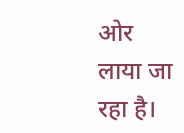ओर लाया जा रहा है।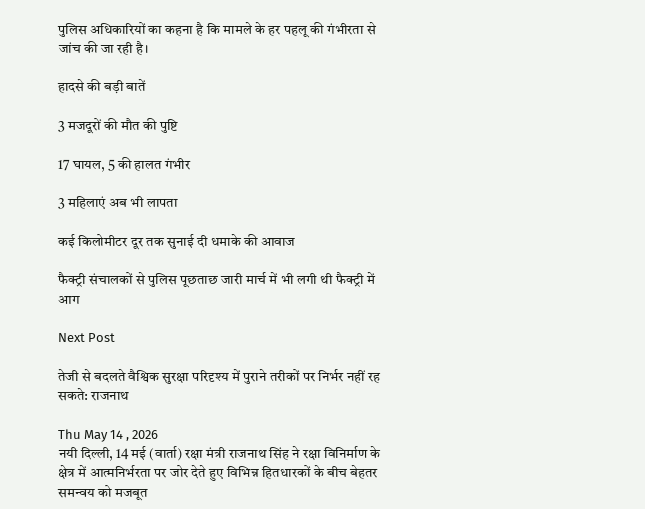पुलिस अधिकारियों का कहना है कि मामले के हर पहलू की गंभीरता से जांच की जा रही है।

हादसे की बड़ी बातें

3 मजदूरों की मौत की पुष्टि

17 घायल, 5 की हालत गंभीर

3 महिलाएं अब भी लापता

कई किलोमीटर दूर तक सुनाई दी धमाके की आवाज

फैक्ट्री संचालकों से पुलिस पूछताछ जारी मार्च में भी लगी थी फैक्ट्री में आग

Next Post

तेजी से बदलते वैश्विक सुरक्षा परिदृश्य में पुराने तरीकों पर निर्भर नहीं रह सकते: राजनाथ

Thu May 14 , 2026
नयी दिल्ली, 14 मई (वार्ता) रक्षा मंत्री राजनाथ सिंह ने रक्षा विनिर्माण के क्षेत्र में आत्मनिर्भरता पर जोर देते हुए विभिन्न हितधारकों के बीच बेहतर समन्वय को मजबूत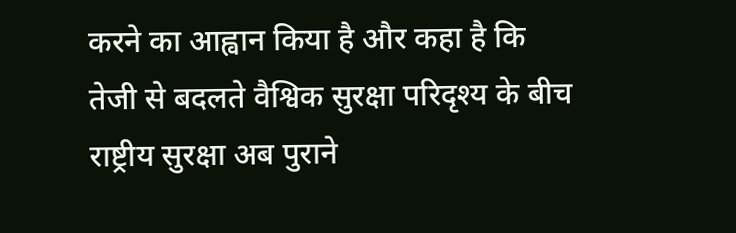करने का आह्वान किया है और कहा है कि तेजी से बदलते वैश्विक सुरक्षा परिदृश्य के बीच राष्ट्रीय सुरक्षा अब पुराने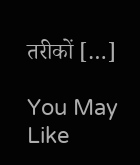तरीकों […]

You May Like